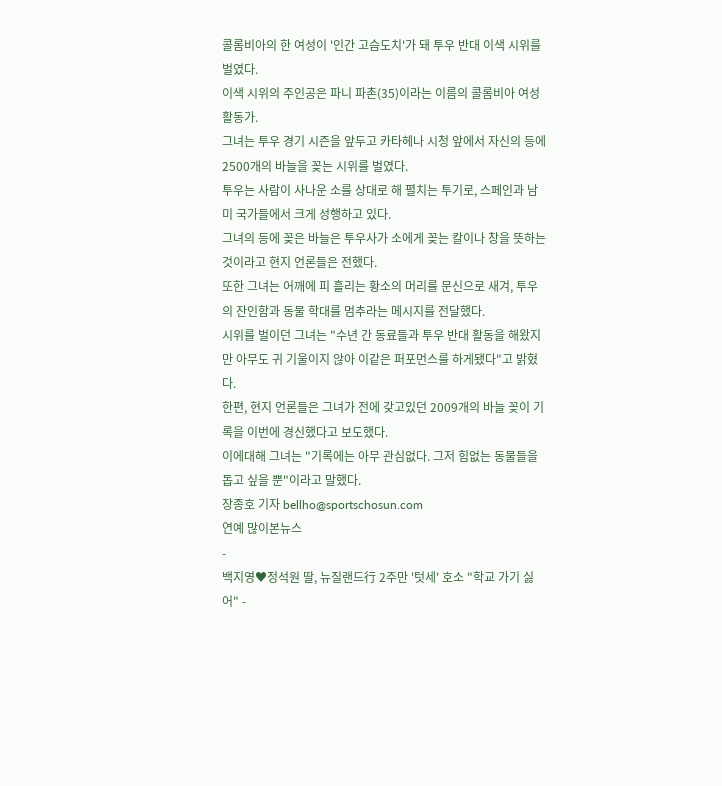콜롬비아의 한 여성이 '인간 고슴도치'가 돼 투우 반대 이색 시위를 벌였다.
이색 시위의 주인공은 파니 파촌(35)이라는 이름의 콜롬비아 여성활동가.
그녀는 투우 경기 시즌을 앞두고 카타헤나 시청 앞에서 자신의 등에 2500개의 바늘을 꽂는 시위를 벌였다.
투우는 사람이 사나운 소를 상대로 해 펼치는 투기로, 스페인과 남미 국가들에서 크게 성행하고 있다.
그녀의 등에 꽂은 바늘은 투우사가 소에게 꽂는 칼이나 창을 뜻하는 것이라고 현지 언론들은 전했다.
또한 그녀는 어깨에 피 흘리는 황소의 머리를 문신으로 새겨, 투우의 잔인함과 동물 학대를 멈추라는 메시지를 전달했다.
시위를 벌이던 그녀는 "수년 간 동료들과 투우 반대 활동을 해왔지만 아무도 귀 기울이지 않아 이같은 퍼포먼스를 하게됐다"고 밝혔다.
한편, 현지 언론들은 그녀가 전에 갖고있던 2009개의 바늘 꽂이 기록을 이번에 경신했다고 보도했다.
이에대해 그녀는 "기록에는 아무 관심없다. 그저 힘없는 동물들을 돕고 싶을 뿐"이라고 말했다.
장종호 기자 bellho@sportschosun.com
연예 많이본뉴스
-
백지영♥정석원 딸, 뉴질랜드行 2주만 '텃세' 호소 "학교 가기 싫어" -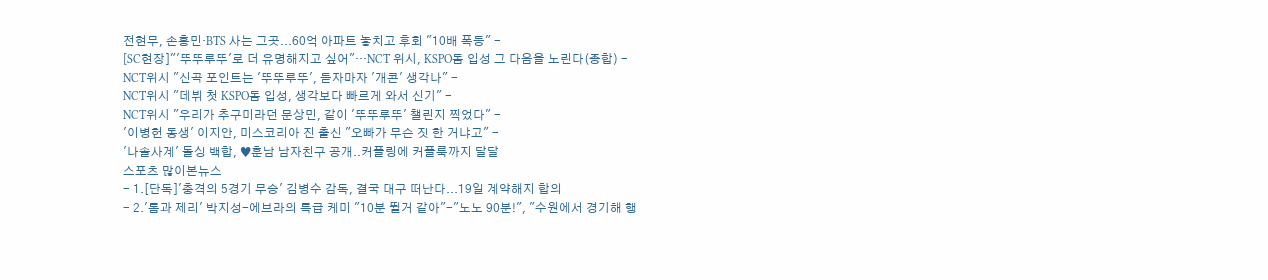전현무, 손흥민·BTS 사는 그곳...60억 아파트 놓치고 후회 "10배 폭등" -
[SC현장]"'뚜뚜루뚜'로 더 유명해지고 싶어"…NCT 위시, KSPO돔 입성 그 다음을 노린다(종합) -
NCT위시 "신곡 포인트는 '뚜뚜루뚜', 듣자마자 '개콘' 생각나" -
NCT위시 "데뷔 첫 KSPO돔 입성, 생각보다 빠르게 와서 신기" -
NCT위시 "우리가 추구미라던 문상민, 같이 '뚜뚜루뚜' 챌린지 찍었다" -
'이병헌 동생' 이지안, 미스코리아 진 출신 "오빠가 무슨 짓 한 거냐고" -
'나솔사계' 돌싱 백합, ♥훈남 남자친구 공개..커플링에 커플룩까지 달달
스포츠 많이본뉴스
- 1.[단독]'충격의 5경기 무승' 김병수 감독, 결국 대구 떠난다...19일 계약해지 합의
- 2.'톰과 제리' 박지성-에브라의 특급 케미 "10분 뛸거 같아"-"노노 90분!", "수원에서 경기해 행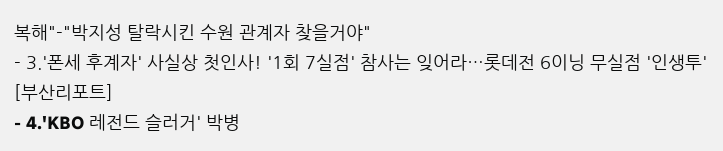복해"-"박지성 탈락시킨 수원 관계자 찾을거야"
- 3.'폰세 후계자' 사실상 첫인사! '1회 7실점' 참사는 잊어라…롯데전 6이닝 무실점 '인생투' [부산리포트]
- 4.'KBO 레전드 슬러거' 박병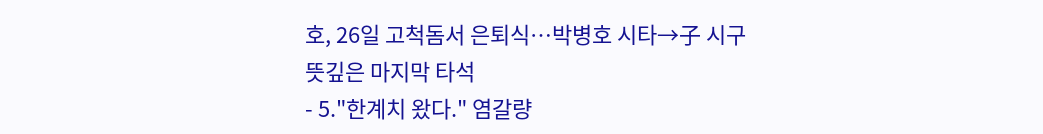호, 26일 고척돔서 은퇴식…박병호 시타→子 시구 뜻깊은 마지막 타석
- 5."한계치 왔다." 염갈량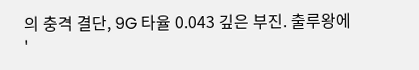의 충격 결단, 9G 타율 0.043 깊은 부진. 출루왕에 '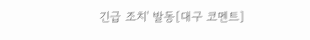긴급 조치' 발동[대구 코멘트]